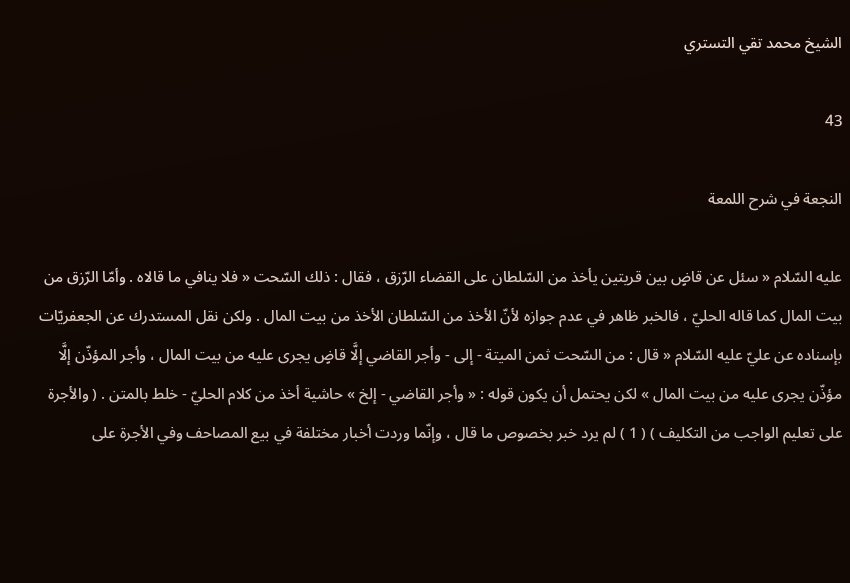الشيخ محمد تقي التستري

43

النجعة في شرح اللمعة

عليه السّلام « سئل عن قاضٍ بين قريتين يأخذ من السّلطان على القضاء الرّزق ، فقال : ذلك السّحت « فلا ينافي ما قالاه . وأمّا الرّزق من بيت المال كما قاله الحليّ ، فالخبر ظاهر في عدم جوازه لأنّ الأخذ من السّلطان الأخذ من بيت المال . ولكن نقل المستدرك عن الجعفريّات بإسناده عن عليّ عليه السّلام « قال : من السّحت ثمن الميتة - إلى - وأجر القاضي إلَّا قاضٍ يجرى عليه من بيت المال ، وأجر المؤذّن إلَّا مؤذّن يجرى عليه من بيت المال » لكن يحتمل أن يكون قوله : « وأجر القاضي - إلخ » حاشية أخذ من كلام الحليّ - خلط بالمتن . ( والأجرة على تعليم الواجب من التكليف ) ( 1 ) لم يرد خبر بخصوص ما قال ، وإنّما وردت أخبار مختلفة في بيع المصاحف وفي الأجرة على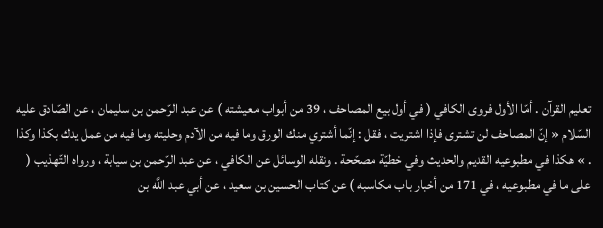تعليم القرآن . أمّا الأول فروى الكافي ( في أول بيع المصاحف ، 39 من أبواب معيشته ) عن عبد الرّحمن بن سليمان ، عن الصّادق عليه السّلام « إنّ المصاحف لن تشترى فإذا اشتريت ، فقل : إنّما أشتري منك الورق وما فيه من الآدم وحليته وما فيه من عمل يدك بكذا وكذا . » هكذا في مطبوعيه القديم والحديث وفي خطيّة مصحّحة . ونقله الوسائل عن الكافي ، عن عبد الرّحمن بن سيابة ، ورواه التّهذيب ( على ما في مطبوعيه ، في 171 من أخبار باب مكاسبه ) عن كتاب الحسين بن سعيد ، عن أبي عبد اللَّه بن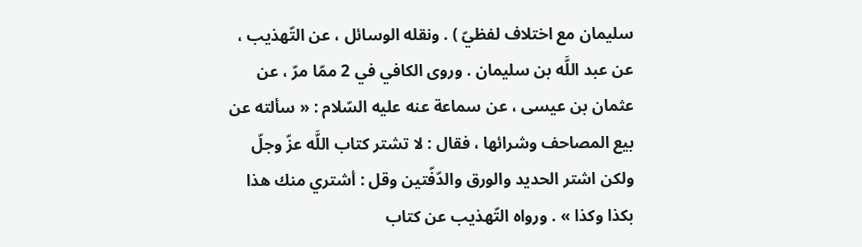سليمان مع اختلاف لفظيّ ) . ونقله الوسائل ، عن التّهذيب ، عن عبد اللَّه بن سليمان . وروى الكافي في 2 ممّا مرّ ، عن عثمان بن عيسى ، عن سماعة عنه عليه السّلام : « سألته عن بيع المصاحف وشرائها ، فقال : لا تشتر كتاب اللَّه عزّ وجلّ ولكن اشتر الحديد والورق والدّفّتين وقل : أشتري منك هذا بكذا وكذا » . ورواه التّهذيب عن كتاب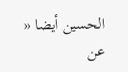الحسين أيضا « عن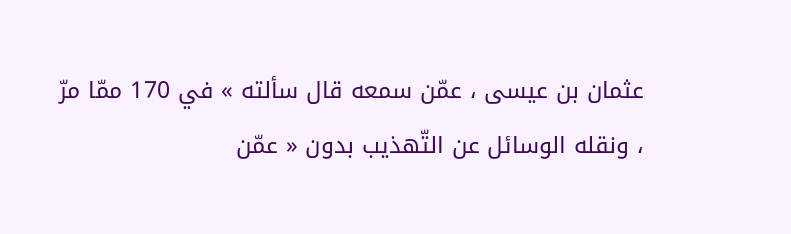عثمان بن عيسى ، عمّن سمعه قال سألته » في 170 ممّا مرّ ، ونقله الوسائل عن التّهذيب بدون « عمّن